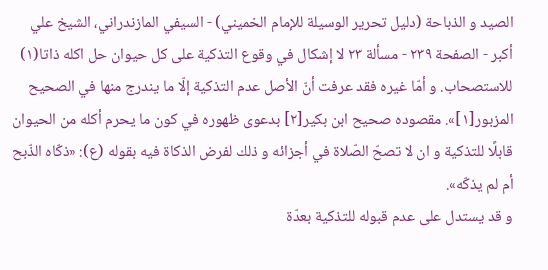الصيد و الذباحة (دليل تحرير الوسيلة للإمام الخميني) - السيفي المازندراني، الشيخ علي أكبر - الصفحة ٢٣٩ - مسألة ٢٣ لا إشكال في وقوع التذكية على كل حيوان حل اكله ذاتا(١)
للاستصحاب. و أمّا غيره فقد عرفت أنّ الأصل عدم التذكية إلّا ما يندرج منها في الصحيح المزبور[١]». مقصوده صحيح ابن بكير[٢] بدعوى ظهوره في كون ما يحرم أكله من الحيوان قابلًا للتذكية و ان لا تصحّ الصّلاة في أجزائه و ذلك لفرض الذكاة فيه بقوله (ع): «ذكّاه الذّبح أم لم يذكّه».
و قد يستدل على عدم قبوله للتذكية بعدّة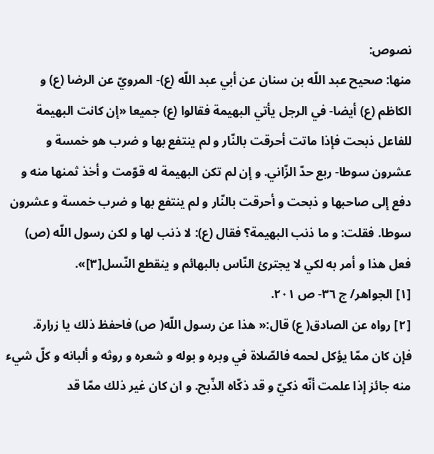نصوص:
منها: صحيح عبد اللّه بن سنان عن أبي عبد اللّه (ع)- المرويّ عن الرضا (ع) و الكاظم (ع) أيضا- في الرجل يأتي البهيمة فقالوا (ع) جميعا «إن كانت البهيمة للفاعل ذبحت فإذا ماتت أحرقت بالنّار و لم ينتفع بها و ضرب هو خمسة و عشرون سوطا- ربع حدّ الزّاني. و إن لم تكن البهيمة له قوّمت و أخذ ثمنها منه و دفع إلى صاحبها و ذبحت و أحرقت بالنّار و لم ينتفع بها و ضرب خمسة و عشرون سوطا. فقلت: و ما ذنب البهيمة؟ فقال (ع): لا ذنب لها و لكن رسول اللّه (ص) فعل هذا و أمر به لكي لا يجترئ النّاس بالبهائم و ينقطع النّسل[٣]».
[١] الجواهر/ ج ٣٦- ص ٢٠١.
[٢] رواه عن الصادق( ع) قال:« هذا عن رسول اللّه( ص) فاحفظ ذلك يا زرارة.
فإن كان ممّا يؤكل لحمه فالصّلاة في وبره و بوله و شعره و روثه و ألبانه و كلّ شيء منه جائز إذا علمت أنّه ذكيّ و قد ذكّاه الذّبح. و ان كان غير ذلك ممّا قد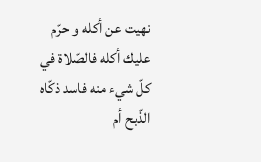نهيت عن أكله و حرّم عليك أكله فالصّلاة في كلّ شيء منه فاسد ذكّاه الذّبح أم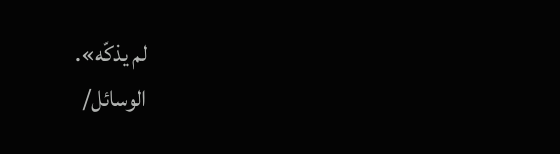لم يذكّه».
الوسائل/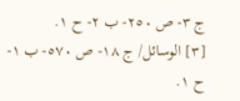ج ٣- ص ٢٥٠- ب ٢- ح ١.
[٣] الوسائل/ ج ١٨- ص ٥٧٠- ب ١- ح ١.